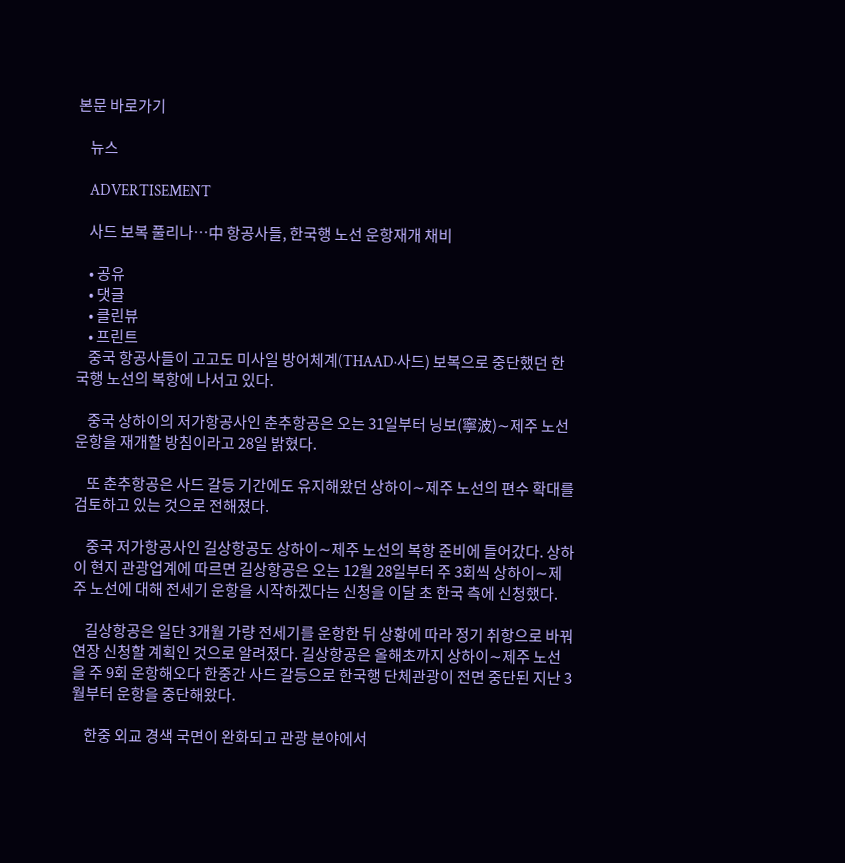본문 바로가기

    뉴스

    ADVERTISEMENT

    사드 보복 풀리나…中 항공사들, 한국행 노선 운항재개 채비

    • 공유
    • 댓글
    • 클린뷰
    • 프린트
    중국 항공사들이 고고도 미사일 방어체계(THAAD·사드) 보복으로 중단했던 한국행 노선의 복항에 나서고 있다.

    중국 상하이의 저가항공사인 춘추항공은 오는 31일부터 닝보(寧波)∼제주 노선 운항을 재개할 방침이라고 28일 밝혔다.

    또 춘추항공은 사드 갈등 기간에도 유지해왔던 상하이∼제주 노선의 편수 확대를 검토하고 있는 것으로 전해졌다.

    중국 저가항공사인 길상항공도 상하이∼제주 노선의 복항 준비에 들어갔다. 상하이 현지 관광업계에 따르면 길상항공은 오는 12월 28일부터 주 3회씩 상하이∼제주 노선에 대해 전세기 운항을 시작하겠다는 신청을 이달 초 한국 측에 신청했다.

    길상항공은 일단 3개월 가량 전세기를 운항한 뒤 상황에 따라 정기 취항으로 바꿔 연장 신청할 계획인 것으로 알려졌다. 길상항공은 올해초까지 상하이∼제주 노선을 주 9회 운항해오다 한중간 사드 갈등으로 한국행 단체관광이 전면 중단된 지난 3월부터 운항을 중단해왔다.

    한중 외교 경색 국면이 완화되고 관광 분야에서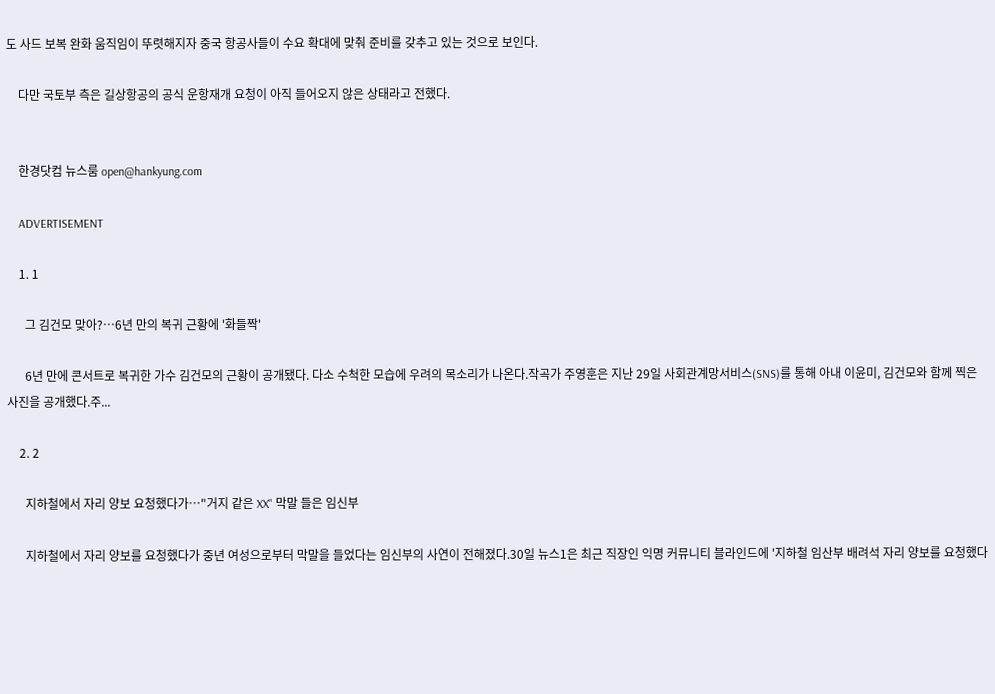도 사드 보복 완화 움직임이 뚜렷해지자 중국 항공사들이 수요 확대에 맞춰 준비를 갖추고 있는 것으로 보인다.

    다만 국토부 측은 길상항공의 공식 운항재개 요청이 아직 들어오지 않은 상태라고 전했다.


    한경닷컴 뉴스룸 open@hankyung.com

    ADVERTISEMENT

    1. 1

      그 김건모 맞아?…6년 만의 복귀 근황에 '화들짝'

      6년 만에 콘서트로 복귀한 가수 김건모의 근황이 공개됐다. 다소 수척한 모습에 우려의 목소리가 나온다.작곡가 주영훈은 지난 29일 사회관계망서비스(SNS)를 통해 아내 이윤미, 김건모와 함께 찍은 사진을 공개했다.주...

    2. 2

      지하철에서 자리 양보 요청했다가…"거지 같은 XX" 막말 들은 임신부

      지하철에서 자리 양보를 요청했다가 중년 여성으로부터 막말을 들었다는 임신부의 사연이 전해졌다.30일 뉴스1은 최근 직장인 익명 커뮤니티 블라인드에 '지하철 임산부 배려석 자리 양보를 요청했다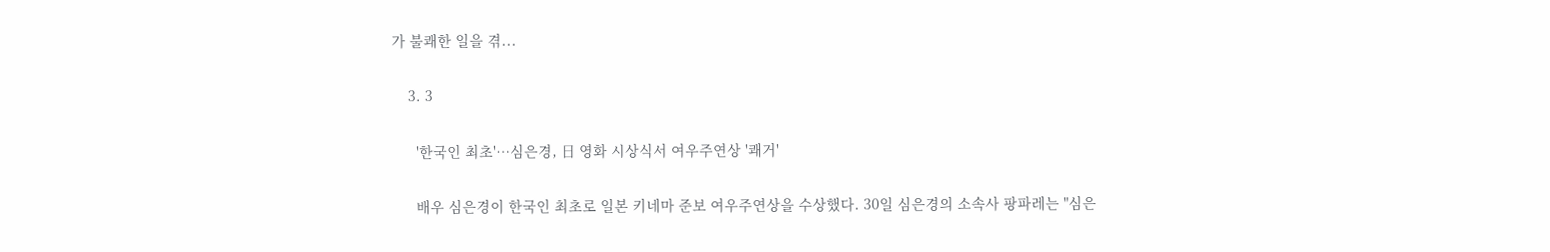가 불쾌한 일을 겪...

    3. 3

      '한국인 최초'…심은경, 日 영화 시상식서 여우주연상 '쾌거'

      배우 심은경이 한국인 최초로 일본 키네마 준보 여우주연상을 수상했다. 30일 심은경의 소속사 팡파레는 "심은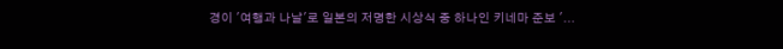경이 '여행과 나날'로 일본의 저명한 시상식 중 하나인 키네마 준보 '...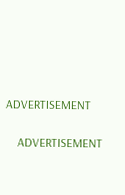ADVERTISEMENT

    ADVERTISEMENT